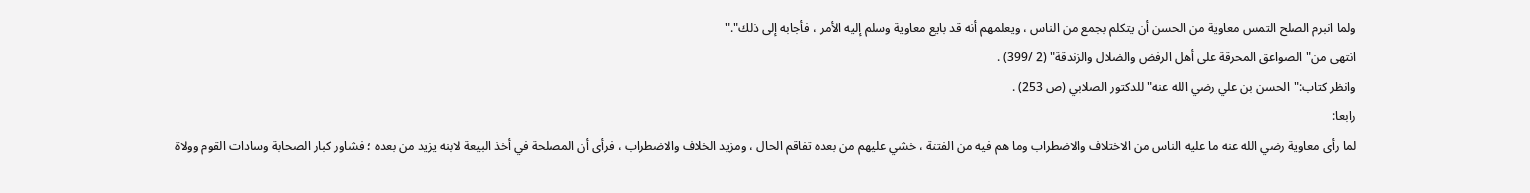ولما انبرم الصلح التمس معاوية من الحسن أن يتكلم بجمع من الناس ، ويعلمهم أنه قد بايع معاوية وسلم إليه الأمر ، فأجابه إلى ذلك"."
انتهى من"الصواعق المحرقة على أهل الرفض والضلال والزندقة" (2 /399) .
وانظر كتاب:"الحسن بن علي رضي الله عنه"للدكتور الصلابي (ص 253) .
رابعا:
لما رأى معاوية رضي الله عنه ما عليه الناس من الاختلاف والاضطراب وما هم فيه من الفتنة ، خشي عليهم من بعده تفاقم الحال ، ومزيد الخلاف والاضطراب ، فرأى أن المصلحة في أخذ البيعة لابنه يزيد من بعده ؛ فشاور كبار الصحابة وسادات القوم وولاة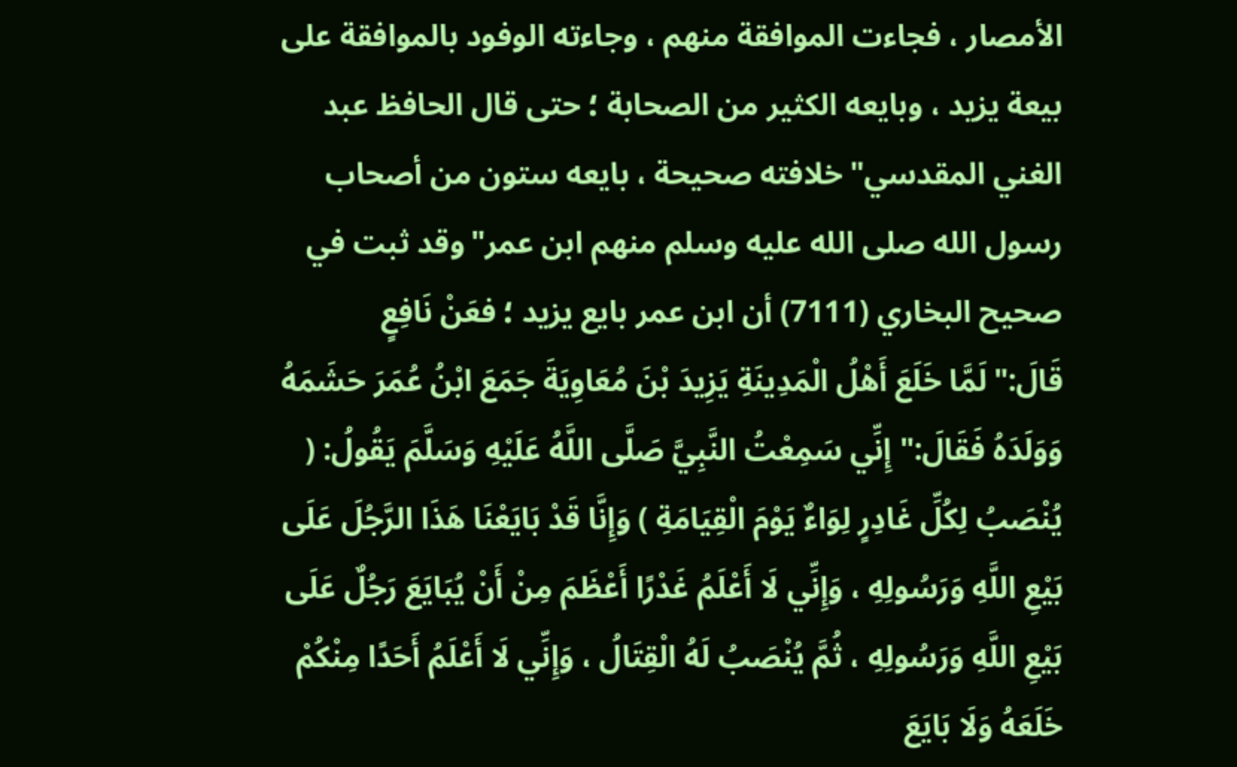الأمصار ، فجاءت الموافقة منهم ، وجاءته الوفود بالموافقة على بيعة يزيد ، وبايعه الكثير من الصحابة ؛ حتى قال الحافظ عبد الغني المقدسي"خلافته صحيحة ، بايعه ستون من أصحاب رسول الله صلى الله عليه وسلم منهم ابن عمر"وقد ثبت في صحيح البخاري (7111) أن ابن عمر بايع يزيد ؛ فعَنْ نَافِعٍ قَالَ:"لَمَّا خَلَعَ أَهْلُ الْمَدِينَةِ يَزِيدَ بْنَ مُعَاوِيَةَ جَمَعَ ابْنُ عُمَرَ حَشَمَهُ وَوَلَدَهُ فَقَالَ:"إِنِّي سَمِعْتُ النَّبِيَّ صَلَّى اللَّهُ عَلَيْهِ وَسَلَّمَ يَقُولُ: ( يُنْصَبُ لِكُلِّ غَادِرٍ لِوَاءٌ يَوْمَ الْقِيَامَةِ ) وَإِنَّا قَدْ بَايَعْنَا هَذَا الرَّجُلَ عَلَى بَيْعِ اللَّهِ وَرَسُولِهِ ، وَإِنِّي لَا أَعْلَمُ غَدْرًا أَعْظَمَ مِنْ أَنْ يُبَايَعَ رَجُلٌ عَلَى بَيْعِ اللَّهِ وَرَسُولِهِ ، ثُمَّ يُنْصَبُ لَهُ الْقِتَالُ ، وَإِنِّي لَا أَعْلَمُ أَحَدًا مِنْكُمْ خَلَعَهُ وَلَا بَايَعَ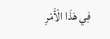فِي هَذَا الْأَمْرِ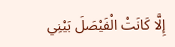إِلَّا كَانَتْ الْفَيْصَلَ بَيْنِي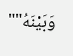وَبَيْنَهُ""